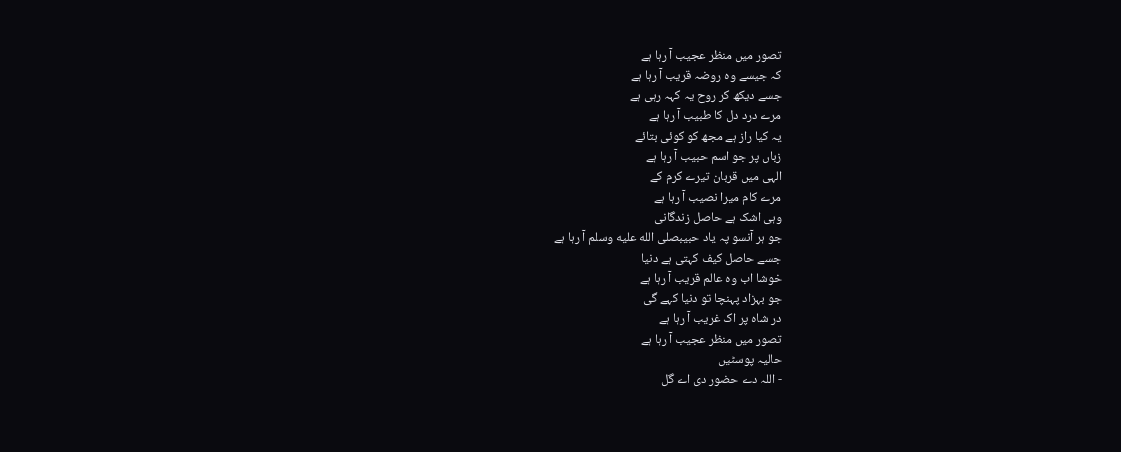تصور میں منظر عجیب آ رہا ہے
کہ جیسے وہ روضہ قریب آ رہا ہے
جسے دیکھ کر روح یہ کہہ رہی ہے
مرے درد دل کا طبیب آ رہا ہے
یہ کیا راز ہے مجھ کو کوئی بتائے
زباں پر جو اسم حبیب آ رہا ہے
الہی میں قربان تیرے کرم کے
مرے کام میرا نصیب آ رہا ہے
وہی اشک ہے حاصل زندگانی
جو ہر آنسو پہ یاد حبیبصلى الله عليه وسلم آ رہا ہے
جسے حاصل کیف کہتی ہے دنیا
خوشا اب وہ عالم قریب آ رہا ہے
جو بہزاد پہنچا تو دنیا کہے گی
در شاہ پر اک غریب آ رہا ہے
تصور میں منظر عجیب آ رہا ہے
حالیہ پوسٹیں
- اللہ دے حضور دی اے گل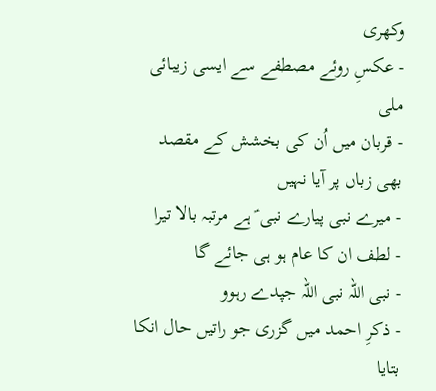وکھری
- عکسِ روئے مصطفے سے ایسی زیبائی ملی
- قربان میں اُن کی بخشش کے مقصد بھی زباں پر آیا نہیں
- میرے نبی پیارے نبی ؑ ہے مرتبہ بالا تیرا
- لطف ان کا عام ہو ہی جائے گا
- نبی اللہ نبی اللہ جپدے رہوو
- ذکرِ احمد میں گزری جو راتیں حال انکا بتایا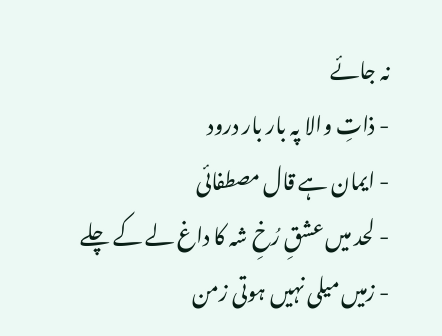نہ جائے
- ذاتِ والا پہ بار بار درود
- ایمان ہے قال مصطفائی
- لحد میں عشقِ رُخِ شہ کا داغ لے کے چلے
- زمیں میلی نہیں ہوتی زمن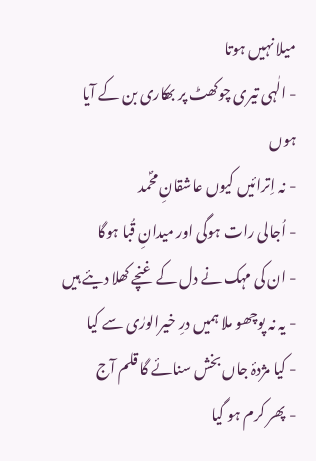میلا نہیں ہوتا
- الٰہی تیری چوکھٹ پر بھکاری بن کے آیا ہوں
- نہ اِترائیں کیوں عاشقانِ محؐمد
- اُجالی رات ہوگی اور میدانِ قُبا ہوگا
- ان کی مہک نے دل کے غنچے کھلا دیئے ہیں
- یہ نہ پوچھو ملا ہمیں درِ خیرالورٰی سے کیا
- کیا مژدۂ جاں بخش سنائے گا قلم آج
- پھر کرم ہو گیا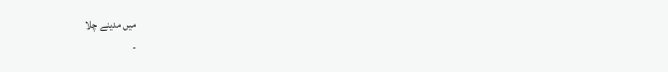میں مدینے چلا
-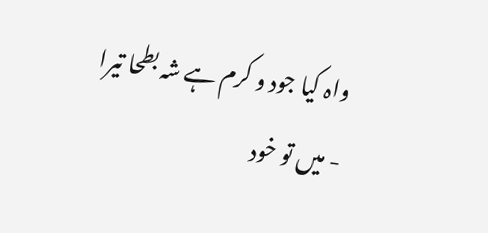واہ کیا جود و کرم ہے شہ بطحا تیرا
- میں تو خود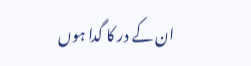ان کے در کا گدا ہوں